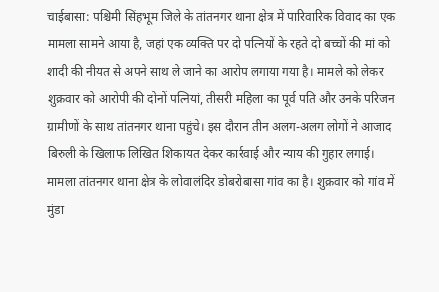चाईबासा: पश्चिमी सिंहभूम जिले के तांतनगर थाना क्षेत्र में पारिवारिक विवाद का एक मामला सामने आया है, जहां एक व्यक्ति पर दो पत्नियों के रहते दो बच्चों की मां को शादी की नीयत से अपने साथ ले जाने का आरोप लगाया गया है। मामले को लेकर शुक्रवार को आरोपी की दोनों पत्नियां, तीसरी महिला का पूर्व पति और उनके परिजन ग्रामीणों के साथ तांतनगर थाना पहुंचे। इस दौरान तीन अलग-अलग लोगों ने आजाद बिरुली के खिलाफ लिखित शिकायत देकर कार्रवाई और न्याय की गुहार लगाई।
मामला तांतनगर थाना क्षेत्र के लोवालंदिर डोबरोबासा गांव का है। शुक्रवार को गांव में मुंडा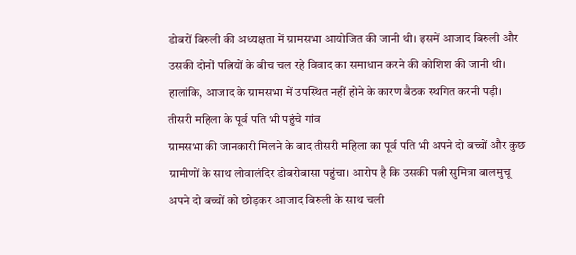डोबरों बिरुली की अध्यक्षता में ग्रामसभा आयोजित की जानी थी। इसमें आजाद बिरुली और उसकी दोनों पत्नियों के बीच चल रहे विवाद का समाधान करने की कोशिश की जानी थी। हालांकि, आजाद के ग्रामसभा में उपस्थित नहीं होने के कारण बैठक स्थगित करनी पड़ी।
तीसरी महिला के पूर्व पति भी पहुंचे गांव
ग्रामसभा की जानकारी मिलने के बाद तीसरी महिला का पूर्व पति भी अपने दो बच्चों और कुछ ग्रामीणों के साथ लोवालंदिर डोबरोबासा पहुंचा। आरोप है कि उसकी पत्नी सुमित्रा बालमुचू अपने दो बच्चों को छोड़कर आजाद बिरुली के साथ चली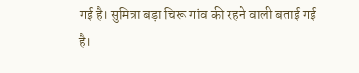गई है। सुमित्रा बड़ा चिरू गांव की रहने वाली बताई गई है।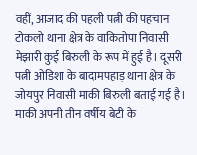वहीं, आजाद की पहली पत्नी की पहचान टोकलो थाना क्षेत्र के वाकितोपा निवासी मेझारी कुई बिरुली के रूप में हुई है। दूसरी पत्नी ओडिशा के बादामपहाड़ थाना क्षेत्र के जोयपुर निवासी माकी बिरुली बताई गई है। माकी अपनी तीन वर्षीय बेटी के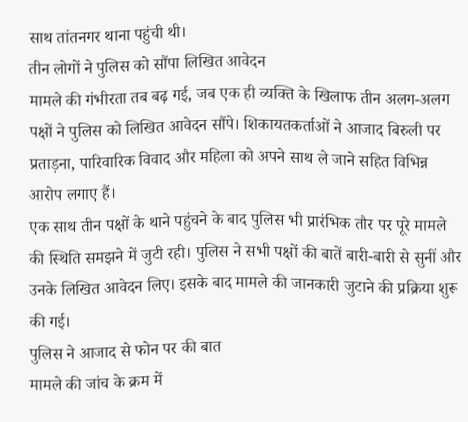साथ तांतनगर थाना पहुंची थी।
तीन लोगों ने पुलिस को सौंपा लिखित आवेदन
मामले की गंभीरता तब बढ़ गई, जब एक ही व्यक्ति के खिलाफ तीन अलग-अलग पक्षों ने पुलिस को लिखित आवेदन सौंपे। शिकायतकर्ताओं ने आजाद बिरुली पर प्रताड़ना, पारिवारिक विवाद और महिला को अपने साथ ले जाने सहित विभिन्न आरोप लगाए हैं।
एक साथ तीन पक्षों के थाने पहुंचने के बाद पुलिस भी प्रारंभिक तौर पर पूरे मामले की स्थिति समझने में जुटी रही। पुलिस ने सभी पक्षों की बातें बारी-बारी से सुनीं और उनके लिखित आवेदन लिए। इसके बाद मामले की जानकारी जुटाने की प्रक्रिया शुरू की गई।
पुलिस ने आजाद से फोन पर की बात
मामले की जांच के क्रम में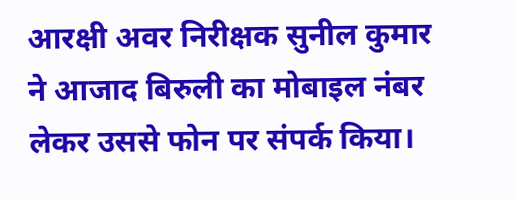आरक्षी अवर निरीक्षक सुनील कुमार ने आजाद बिरुली का मोबाइल नंबर लेकर उससे फोन पर संपर्क किया।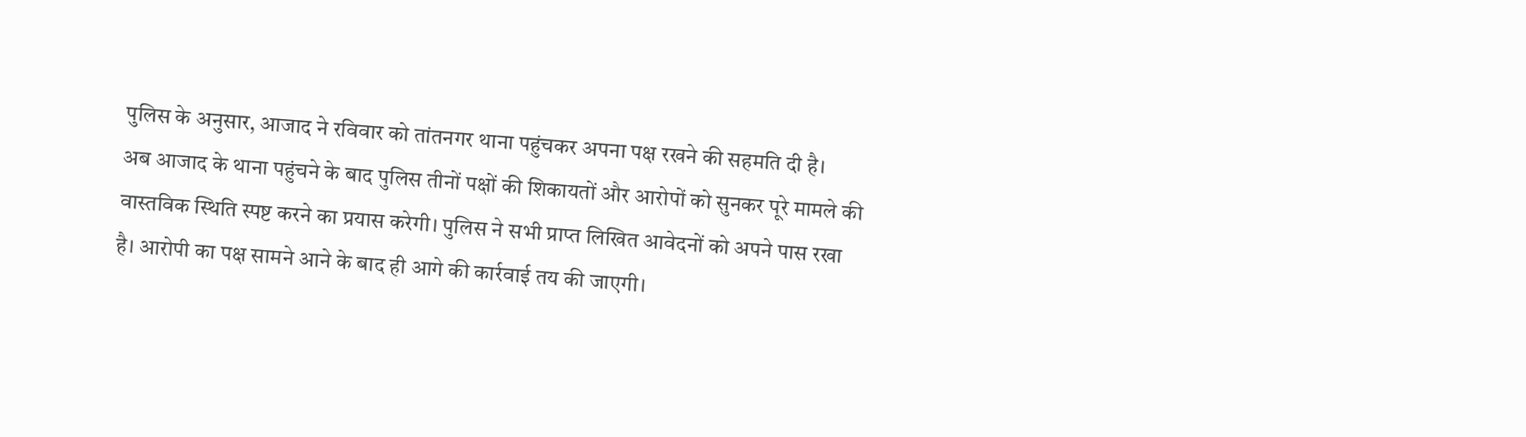पुलिस के अनुसार, आजाद ने रविवार को तांतनगर थाना पहुंचकर अपना पक्ष रखने की सहमति दी है।
अब आजाद के थाना पहुंचने के बाद पुलिस तीनों पक्षों की शिकायतों और आरोपों को सुनकर पूरे मामले की वास्तविक स्थिति स्पष्ट करने का प्रयास करेगी। पुलिस ने सभी प्राप्त लिखित आवेदनों को अपने पास रखा है। आरोपी का पक्ष सामने आने के बाद ही आगे की कार्रवाई तय की जाएगी।